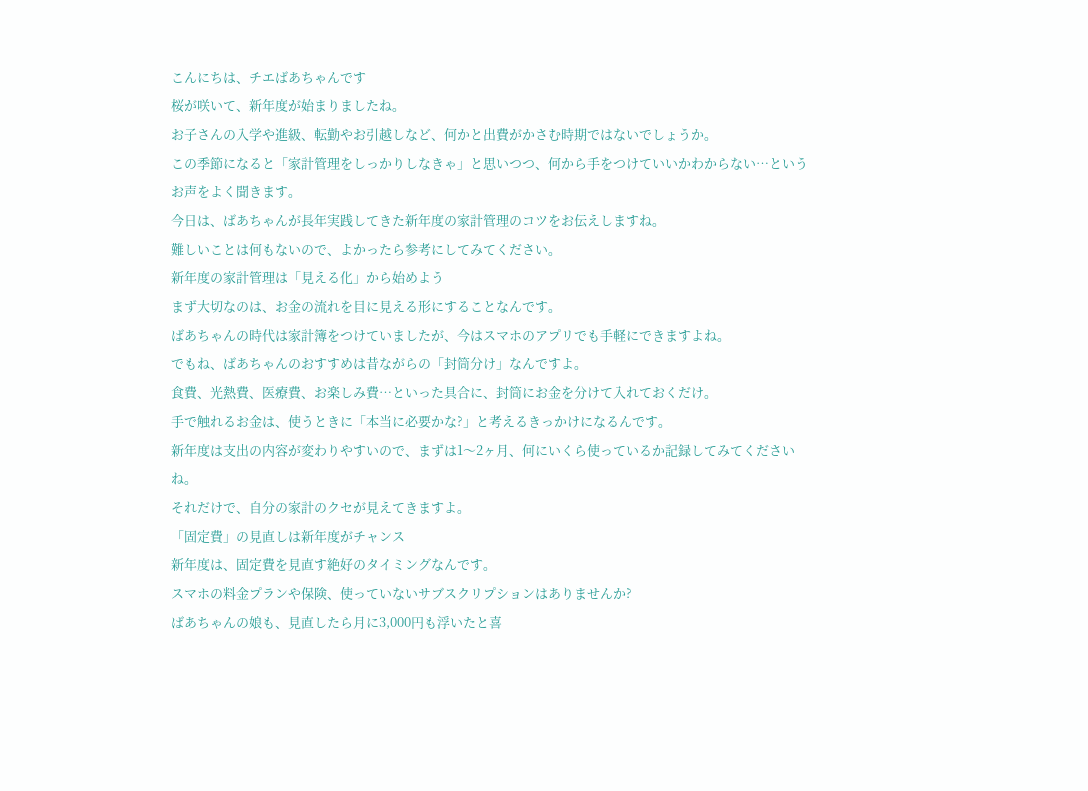こんにちは、チエばあちゃんです
桜が咲いて、新年度が始まりましたね。
お子さんの入学や進級、転勤やお引越しなど、何かと出費がかさむ時期ではないでしょうか。
この季節になると「家計管理をしっかりしなきゃ」と思いつつ、何から手をつけていいかわからない…というお声をよく聞きます。
今日は、ばあちゃんが長年実践してきた新年度の家計管理のコツをお伝えしますね。
難しいことは何もないので、よかったら参考にしてみてください。
新年度の家計管理は「見える化」から始めよう
まず大切なのは、お金の流れを目に見える形にすることなんです。
ばあちゃんの時代は家計簿をつけていましたが、今はスマホのアプリでも手軽にできますよね。
でもね、ばあちゃんのおすすめは昔ながらの「封筒分け」なんですよ。
食費、光熱費、医療費、お楽しみ費…といった具合に、封筒にお金を分けて入れておくだけ。
手で触れるお金は、使うときに「本当に必要かな?」と考えるきっかけになるんです。
新年度は支出の内容が変わりやすいので、まずは1〜2ヶ月、何にいくら使っているか記録してみてくださいね。
それだけで、自分の家計のクセが見えてきますよ。
「固定費」の見直しは新年度がチャンス
新年度は、固定費を見直す絶好のタイミングなんです。
スマホの料金プランや保険、使っていないサブスクリプションはありませんか?
ばあちゃんの娘も、見直したら月に3,000円も浮いたと喜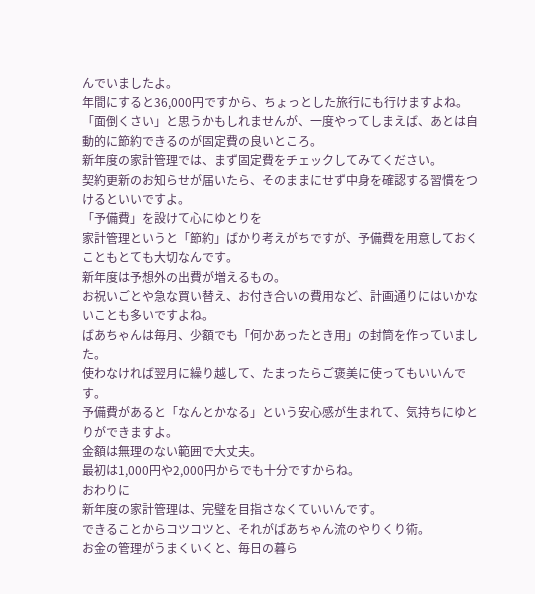んでいましたよ。
年間にすると36,000円ですから、ちょっとした旅行にも行けますよね。
「面倒くさい」と思うかもしれませんが、一度やってしまえば、あとは自動的に節約できるのが固定費の良いところ。
新年度の家計管理では、まず固定費をチェックしてみてください。
契約更新のお知らせが届いたら、そのままにせず中身を確認する習慣をつけるといいですよ。
「予備費」を設けて心にゆとりを
家計管理というと「節約」ばかり考えがちですが、予備費を用意しておくこともとても大切なんです。
新年度は予想外の出費が増えるもの。
お祝いごとや急な買い替え、お付き合いの費用など、計画通りにはいかないことも多いですよね。
ばあちゃんは毎月、少額でも「何かあったとき用」の封筒を作っていました。
使わなければ翌月に繰り越して、たまったらご褒美に使ってもいいんです。
予備費があると「なんとかなる」という安心感が生まれて、気持ちにゆとりができますよ。
金額は無理のない範囲で大丈夫。
最初は1,000円や2,000円からでも十分ですからね。
おわりに
新年度の家計管理は、完璧を目指さなくていいんです。
できることからコツコツと、それがばあちゃん流のやりくり術。
お金の管理がうまくいくと、毎日の暮ら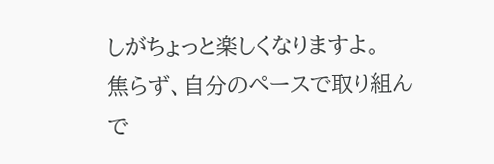しがちょっと楽しくなりますよ。
焦らず、自分のペースで取り組んで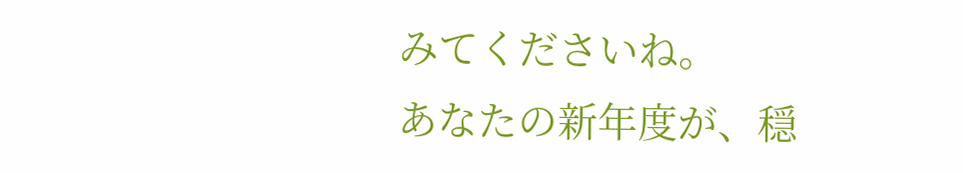みてくださいね。
あなたの新年度が、穏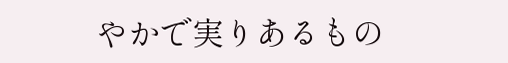やかで実りあるもの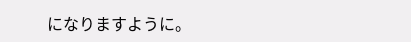になりますように。